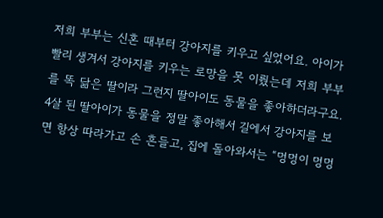저희 부부는 신혼 때부터 강아지를 키우고 싶었어요. 아이가 빨리 생겨서 강아지를 키우는 로망을 못 이뤘는데 저희 부부를 똑 닮은 딸이라 그런지 딸아이도 동물을 좋아하더라구요. 4살 된 딸아이가 동물을 정말 좋아해서 길에서 강아지를 보면 항상 따라가고 손 흔들고, 집에 돌아와서는 “멍멍이 멍멍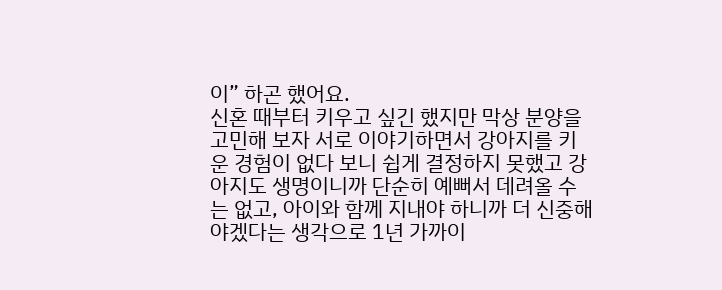이” 하곤 했어요.
신혼 때부터 키우고 싶긴 했지만 막상 분양을 고민해 보자 서로 이야기하면서 강아지를 키운 경험이 없다 보니 쉽게 결정하지 못했고 강아지도 생명이니까 단순히 예뻐서 데려올 수는 없고, 아이와 함께 지내야 하니까 더 신중해야겠다는 생각으로 1년 가까이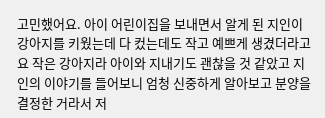고민했어요. 아이 어린이집을 보내면서 알게 된 지인이 강아지를 키웠는데 다 컸는데도 작고 예쁘게 생겼더라고요 작은 강아지라 아이와 지내기도 괜찮을 것 같았고 지인의 이야기를 들어보니 엄청 신중하게 알아보고 분양을 결정한 거라서 저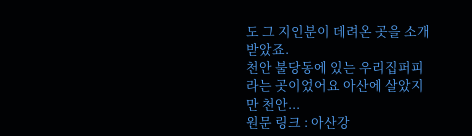도 그 지인분이 데려온 곳을 소개받았죠.
천안 불당동에 있는 우리집퍼피라는 곳이었어요 아산에 살았지만 천안...
원문 링크 : 아산강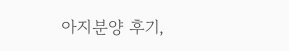아지분양 후기,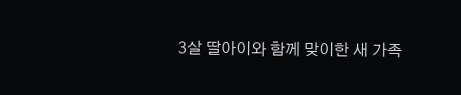3살 딸아이와 함께 맞이한 새 가족